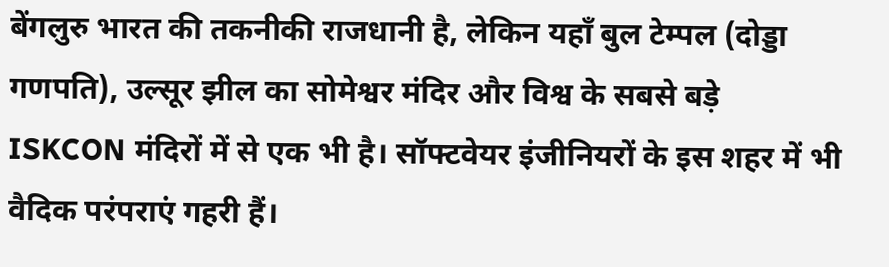बेंगलुरु भारत की तकनीकी राजधानी है, लेकिन यहाँ बुल टेम्पल (दोड्डा गणपति), उल्सूर झील का सोमेश्वर मंदिर और विश्व के सबसे बड़े ISKCON मंदिरों में से एक भी है। सॉफ्टवेयर इंजीनियरों के इस शहर में भी वैदिक परंपराएं गहरी हैं।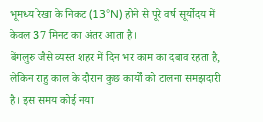भूमध्य रेखा के निकट (13°N) होने से पूरे वर्ष सूर्योदय में केवल 37 मिनट का अंतर आता है।
बेंगलुरु जैसे व्यस्त शहर में दिन भर काम का दबाव रहता है, लेकिन राहु काल के दौरान कुछ कार्यों को टालना समझदारी है। इस समय कोई नया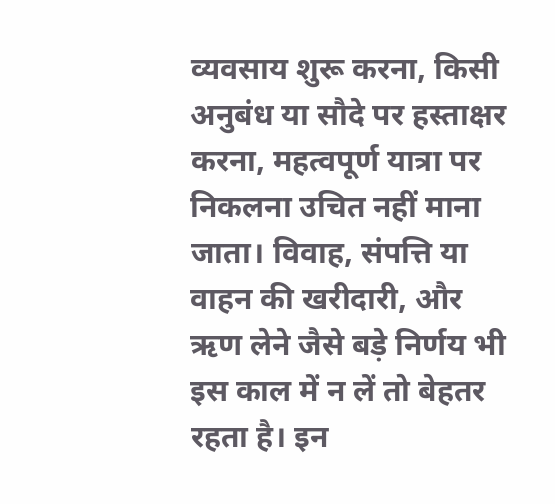व्यवसाय शुरू करना, किसी अनुबंध या सौदे पर हस्ताक्षर करना, महत्वपूर्ण यात्रा पर निकलना उचित नहीं माना जाता। विवाह, संपत्ति या वाहन की खरीदारी, और ऋण लेने जैसे बड़े निर्णय भी इस काल में न लें तो बेहतर रहता है। इन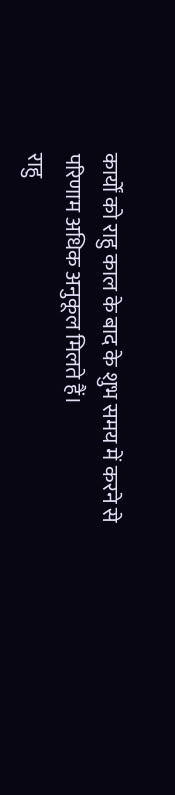कार्यों को राहु काल के बाद के शुभ समय में करने से परिणाम अधिक अनुकूल मिलते हैं।
राहु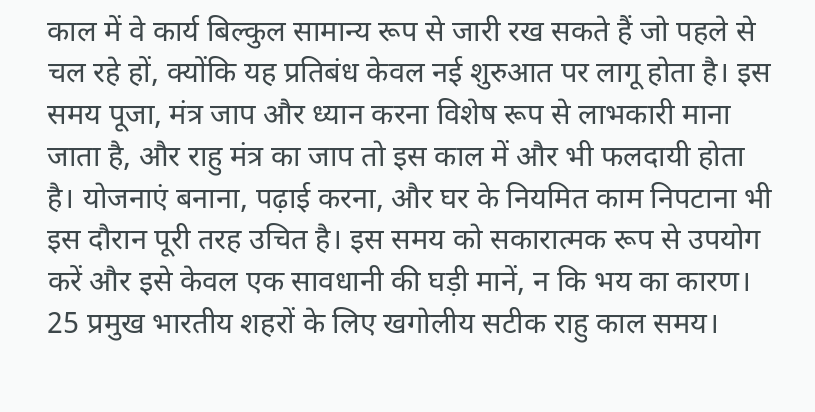काल में वे कार्य बिल्कुल सामान्य रूप से जारी रख सकते हैं जो पहले से चल रहे हों, क्योंकि यह प्रतिबंध केवल नई शुरुआत पर लागू होता है। इस समय पूजा, मंत्र जाप और ध्यान करना विशेष रूप से लाभकारी माना जाता है, और राहु मंत्र का जाप तो इस काल में और भी फलदायी होता है। योजनाएं बनाना, पढ़ाई करना, और घर के नियमित काम निपटाना भी इस दौरान पूरी तरह उचित है। इस समय को सकारात्मक रूप से उपयोग करें और इसे केवल एक सावधानी की घड़ी मानें, न कि भय का कारण।
25 प्रमुख भारतीय शहरों के लिए खगोलीय सटीक राहु काल समय।